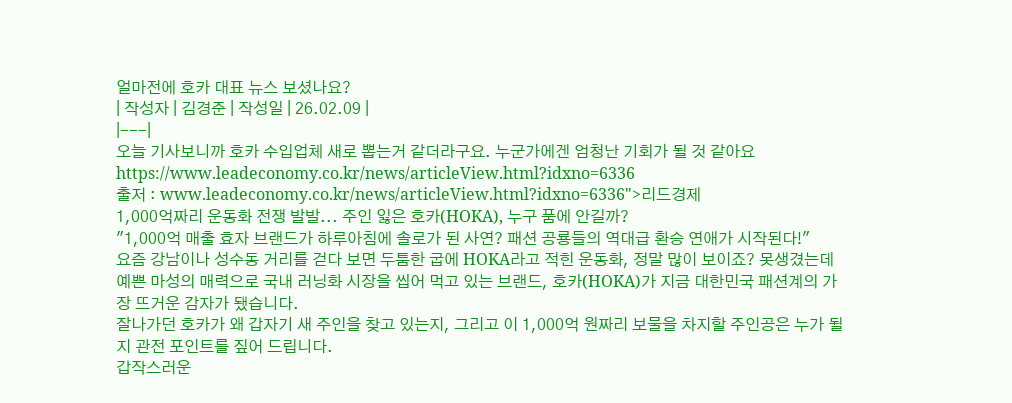얼마전에 호카 대표 뉴스 보셨나요?
| 작성자 | 김경준 | 작성일 | 26.02.09 |
|---|
오늘 기사보니까 호카 수입업체 새로 뽑는거 같더라구요. 누군가에겐 엄청난 기회가 될 것 같아요
https://www.leadeconomy.co.kr/news/articleView.html?idxno=6336
출저 : www.leadeconomy.co.kr/news/articleView.html?idxno=6336">리드경제
1,000억짜리 운동화 전쟁 발발... 주인 잃은 호카(HOKA), 누구 품에 안길까?
"1,000억 매출 효자 브랜드가 하루아침에 솔로가 된 사연? 패션 공룡들의 역대급 환승 연애가 시작된다!"
요즘 강남이나 성수동 거리를 걷다 보면 두툼한 굽에 HOKA라고 적힌 운동화, 정말 많이 보이죠? 못생겼는데 예쁜 마성의 매력으로 국내 러닝화 시장을 씹어 먹고 있는 브랜드, 호카(HOKA)가 지금 대한민국 패션계의 가장 뜨거운 감자가 됐습니다.
잘나가던 호카가 왜 갑자기 새 주인을 찾고 있는지, 그리고 이 1,000억 원짜리 보물을 차지할 주인공은 누가 될지 관전 포인트를 짚어 드립니다.
갑작스러운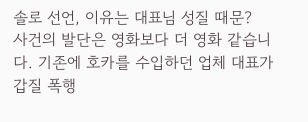솔로 선언, 이유는 대표님 성질 때문?
사건의 발단은 영화보다 더 영화 같습니다. 기존에 호카를 수입하던 업체 대표가 갑질 폭행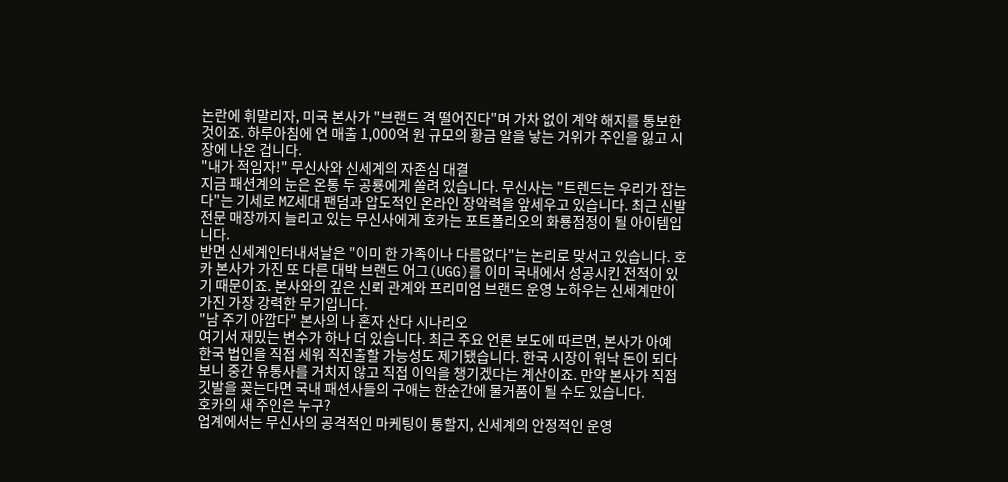논란에 휘말리자, 미국 본사가 "브랜드 격 떨어진다"며 가차 없이 계약 해지를 통보한 것이죠. 하루아침에 연 매출 1,000억 원 규모의 황금 알을 낳는 거위가 주인을 잃고 시장에 나온 겁니다.
"내가 적임자!" 무신사와 신세계의 자존심 대결
지금 패션계의 눈은 온통 두 공룡에게 쏠려 있습니다. 무신사는 "트렌드는 우리가 잡는다"는 기세로 MZ세대 팬덤과 압도적인 온라인 장악력을 앞세우고 있습니다. 최근 신발 전문 매장까지 늘리고 있는 무신사에게 호카는 포트폴리오의 화룡점정이 될 아이템입니다.
반면 신세계인터내셔날은 "이미 한 가족이나 다름없다"는 논리로 맞서고 있습니다. 호카 본사가 가진 또 다른 대박 브랜드 어그(UGG)를 이미 국내에서 성공시킨 전적이 있기 때문이죠. 본사와의 깊은 신뢰 관계와 프리미엄 브랜드 운영 노하우는 신세계만이 가진 가장 강력한 무기입니다.
"남 주기 아깝다" 본사의 나 혼자 산다 시나리오
여기서 재밌는 변수가 하나 더 있습니다. 최근 주요 언론 보도에 따르면, 본사가 아예 한국 법인을 직접 세워 직진출할 가능성도 제기됐습니다. 한국 시장이 워낙 돈이 되다 보니 중간 유통사를 거치지 않고 직접 이익을 챙기겠다는 계산이죠. 만약 본사가 직접 깃발을 꽂는다면 국내 패션사들의 구애는 한순간에 물거품이 될 수도 있습니다.
호카의 새 주인은 누구?
업계에서는 무신사의 공격적인 마케팅이 통할지, 신세계의 안정적인 운영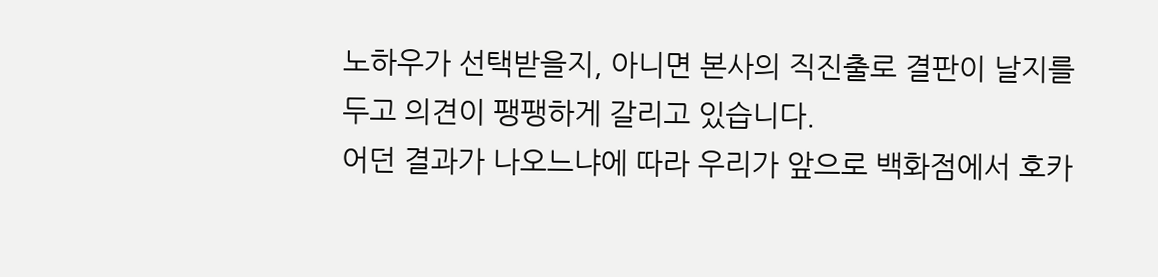노하우가 선택받을지, 아니면 본사의 직진출로 결판이 날지를 두고 의견이 팽팽하게 갈리고 있습니다.
어던 결과가 나오느냐에 따라 우리가 앞으로 백화점에서 호카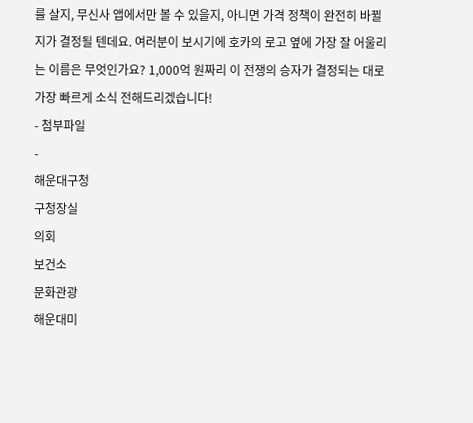를 살지, 무신사 앱에서만 볼 수 있을지, 아니면 가격 정책이 완전히 바뀔지가 결정될 텐데요. 여러분이 보시기에 호카의 로고 옆에 가장 잘 어울리는 이름은 무엇인가요? 1,000억 원짜리 이 전쟁의 승자가 결정되는 대로 가장 빠르게 소식 전해드리겠습니다!
- 첨부파일
-
해운대구청
구청장실
의회
보건소
문화관광
해운대미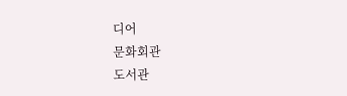디어
문화회관
도서관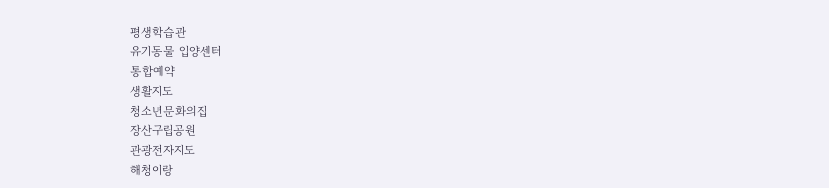평생학습관
유기동물 입양센터
통합예약
생활지도
청소년문화의집
장산구립공원
관광전자지도
해청이랑